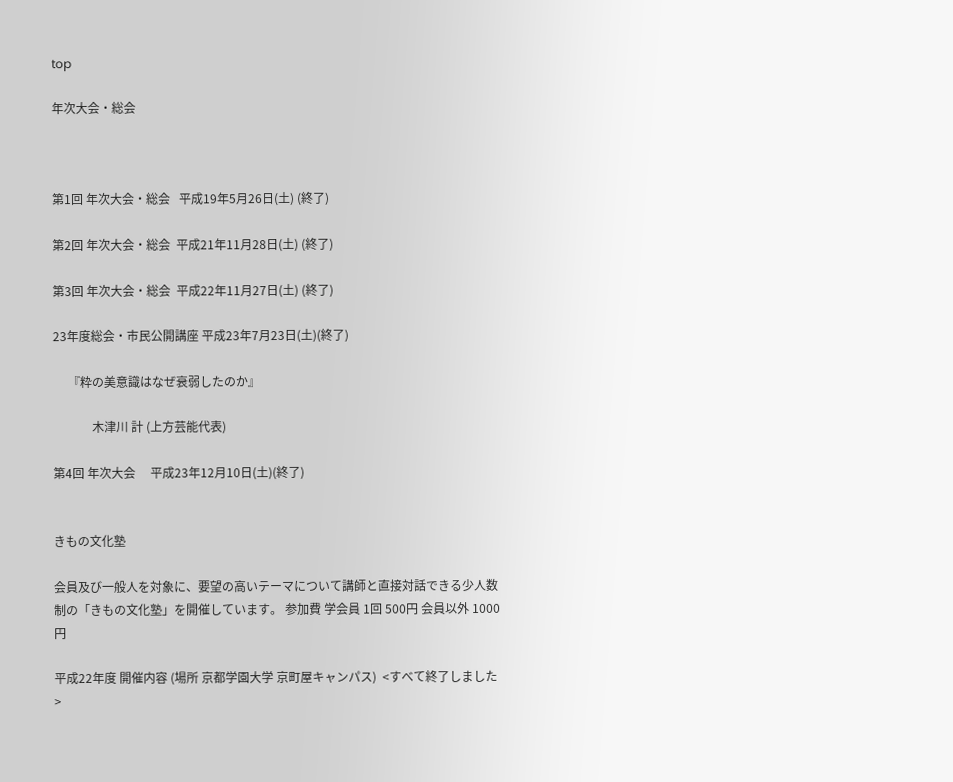top

年次大会・総会



第1回 年次大会・総会   平成19年5月26日(土) (終了)

第2回 年次大会・総会  平成21年11月28日(土) (終了)

第3回 年次大会・総会  平成22年11月27日(土) (終了)

23年度総会・市民公開講座 平成23年7月23日(土)(終了)

     『粋の美意識はなぜ衰弱したのか』

             木津川 計 (上方芸能代表)

第4回 年次大会     平成23年12月10日(土)(終了)


きもの文化塾

会員及び一般人を対象に、要望の高いテーマについて講師と直接対話できる少人数制の「きもの文化塾」を開催しています。 参加費 学会員 1回 500円 会員以外 1000円

平成22年度 開催内容 (場所 京都学園大学 京町屋キャンパス)  <すべて終了しました>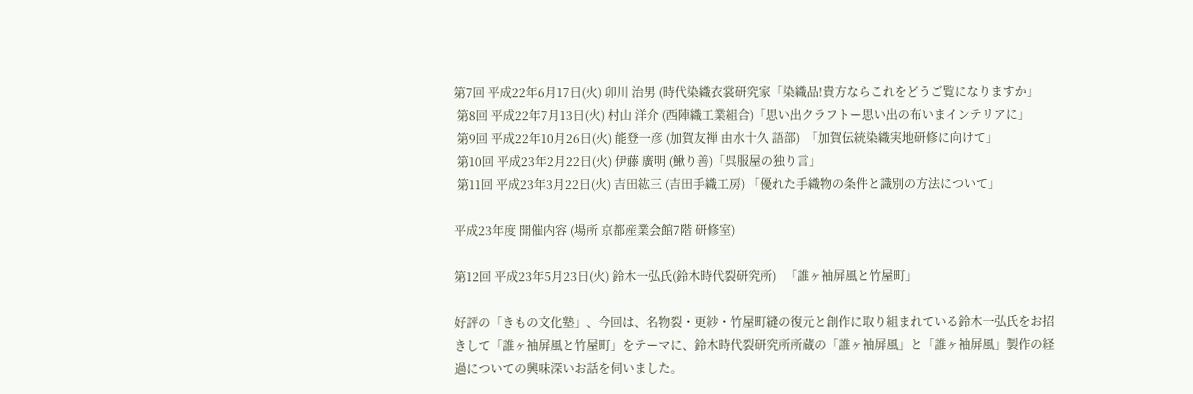第7回 平成22年6月17日(火) 卯川 治男 (時代染織衣裳研究家「染織品!貴方ならこれをどうご覧になりますか」
 第8回 平成22年7月13日(火) 村山 洋介 (西陣織工業組合)「思い出クラフトー思い出の布いまインテリアに」
 第9回 平成22年10月26日(火) 能登一彦 (加賀友禅 由水十久 語部)  「加賀伝統染織実地研修に向けて」
 第10回 平成23年2月22日(火) 伊藤 廣明 (鰍り善)「呉服屋の独り言」
 第11回 平成23年3月22日(火) 吉田紘三 (吉田手織工房) 「優れた手織物の条件と識別の方法について」

平成23年度 開催内容 (場所 京都産業会館7階 研修室)

第12回 平成23年5月23日(火) 鈴木一弘氏(鈴木時代裂研究所)   「誰ヶ袖屏風と竹屋町」

好評の「きもの文化塾」、今回は、名物裂・更紗・竹屋町縫の復元と創作に取り組まれている鈴木一弘氏をお招きして「誰ヶ袖屏風と竹屋町」をテーマに、鈴木時代裂研究所所蔵の「誰ヶ袖屏風」と「誰ヶ袖屏風」製作の経過についての興味深いお話を伺いました。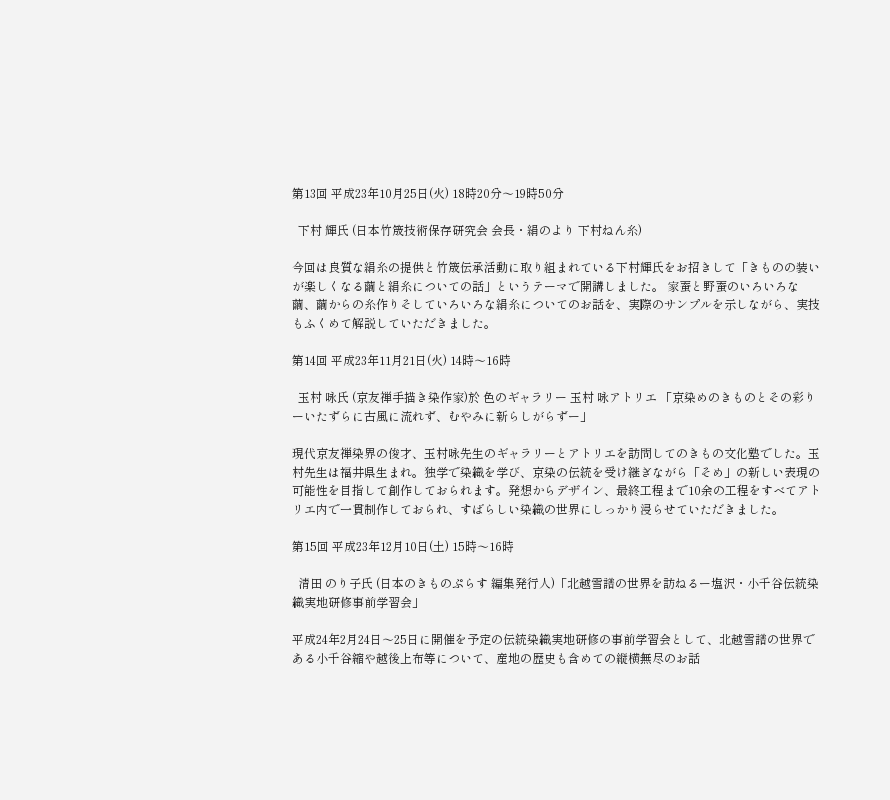第13回 平成23年10月25日(火) 18時20分〜19時50分

  下村 輝氏 (日本竹筬技術保存研究会 会長・絹のより 下村ねん糸)

今回は良質な絹糸の提供と竹筬伝承活動に取り組まれている下村輝氏をお招きして「きものの装いが楽しくなる繭と絹糸についての話」というテーマで開講しました。 家蚕と野蚕のいろいろな繭、繭からの糸作りそしていろいろな絹糸についてのお話を、実際のサンプルを示しながら、実技もふくめて解説していただきました。

第14回 平成23年11月21日(火) 14時〜16時

  玉村 咏氏 (京友禅手描き染作家)於 色のギャラリー 玉村 咏アトリエ 「京染めのきものとその彩りーいたずらに古風に流れず、むやみに新らしがらずー」

現代京友禅染界の俊才、玉村咏先生のギャラリーとアトリエを訪問してのきもの文化塾でした。玉村先生は福井県生まれ。独学で染織を学び、京染の伝統を受け継ぎながら「そめ」の新しい表現の可能性を目指して創作しておられます。発想からデザイン、最終工程まで10余の工程をすべてアトリエ内で一貫制作しておられ、すばらしい染織の世界にしっかり浸らせていただきました。

第15回 平成23年12月10日(土) 15時〜16時

  清田 のり子氏 (日本のきものぷらす 編集発行人)「北越雪譜の世界を訪ねるー塩沢・小千谷伝統染織実地研修事前学習会」

平成24年2月24日〜25日に開催を予定の伝統染織実地研修の事前学習会として、北越雪譜の世界である小千谷縮や越後上布等について、産地の歴史も含めての縦横無尽のお話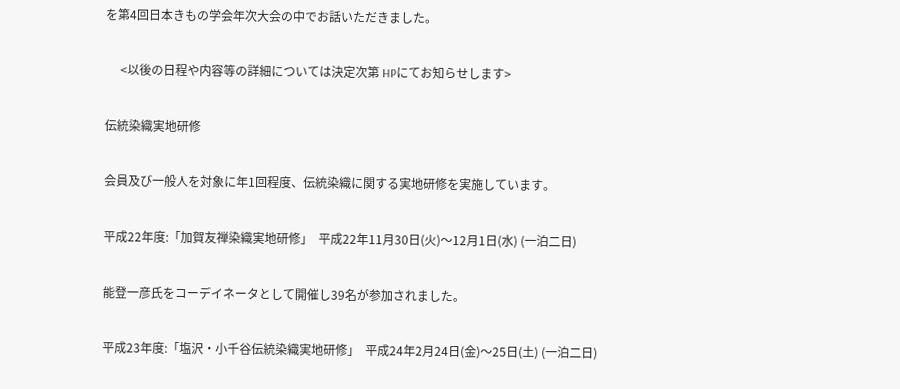を第4回日本きもの学会年次大会の中でお話いただきました。

     <以後の日程や内容等の詳細については決定次第 HPにてお知らせします>

伝統染織実地研修

会員及び一般人を対象に年1回程度、伝統染織に関する実地研修を実施しています。

平成22年度:「加賀友禅染織実地研修」  平成22年11月30日(火)〜12月1日(水) (一泊二日)

能登一彦氏をコーデイネータとして開催し39名が参加されました。

平成23年度:「塩沢・小千谷伝統染織実地研修」  平成24年2月24日(金)〜25日(土) (一泊二日)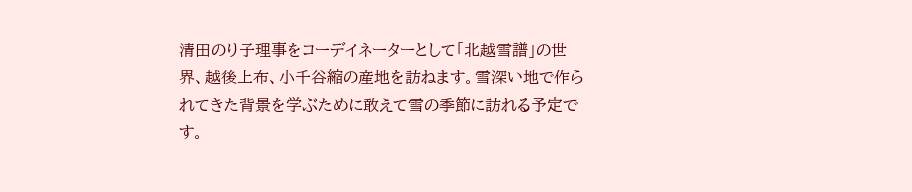清田のり子理事をコーデイネーターとして「北越雪譜」の世界、越後上布、小千谷縮の産地を訪ねます。雪深い地で作られてきた背景を学ぶために敢えて雪の季節に訪れる予定です。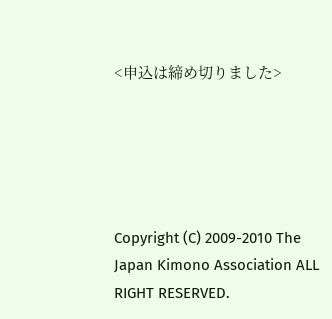<申込は締め切りました>





Copyright (C) 2009-2010 The Japan Kimono Association ALL RIGHT RESERVED.